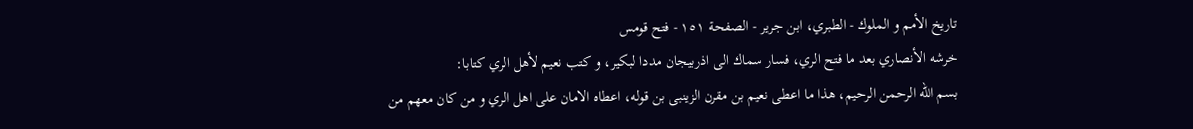تاريخ الأمم و الملوك - الطبري، ابن جرير - الصفحة ١٥١ - فتح قومس
خرشه الأنصاري بعد ما فتح الري، فسار سماك الى اذربيجان مددا لبكير، و كتب نعيم لأهل الري كتابا:
بسم الله الرحمن الرحيم، هذا ما اعطى نعيم بن مقرن الزينبى بن قوله، اعطاه الامان على اهل الري و من كان معهم من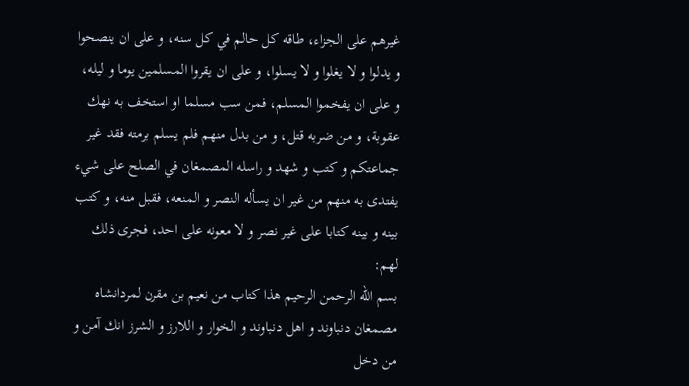غيرهم على الجزاء، طاقه كل حالم في كل سنه، و على ان ينصحوا و يدلوا و لا يغلوا و لا يسلوا، و على ان يقروا المسلمين يوما و ليله، و على ان يفخموا المسلم، فمن سب مسلما او استخف به نهك عقوبة، و من ضربه قتل، و من بدل منهم فلم يسلم برمته فقد غير جماعتكم و كتب و شهد و راسله المصمغان في الصلح على شيء يفتدى به منهم من غير ان يسأله النصر و المنعه، فقبل منه، و كتب بينه و بينه كتابا على غير نصر و لا معونه على احد، فجرى ذلك لهم:
بسم الله الرحمن الرحيم هذا كتاب من نعيم بن مقرن لمردانشاه مصمغان دنباوند و اهل دنباوند و الخوار و اللارز و الشرز انك آمن و من دخل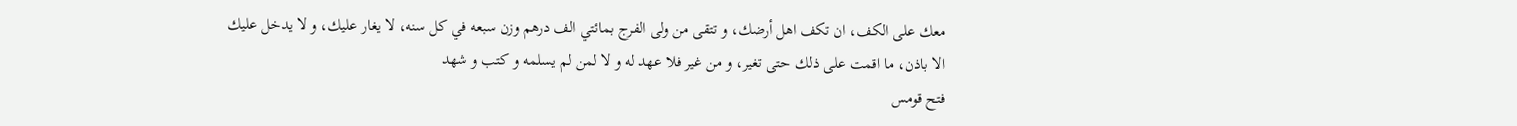معك على الكف، ان تكف اهل أرضك، و تتقى من ولى الفرج بمائتي الف درهم وزن سبعه في كل سنه، لا يغار عليك، و لا يدخل عليك الا باذن، ما اقمت على ذلك حتى تغير، و من غير فلا عهد له و لا لمن لم يسلمه و كتب و شهد
فتح قومس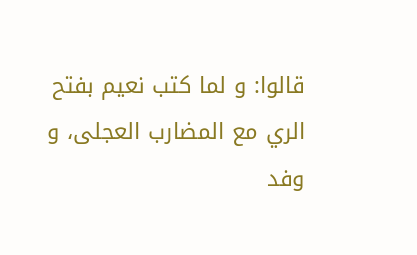قالوا: و لما كتب نعيم بفتح الري مع المضارب العجلى، و وفد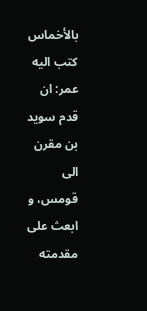بالأخماس كتب اليه عمر: ان قدم سويد بن مقرن الى قومس، و ابعث على مقدمته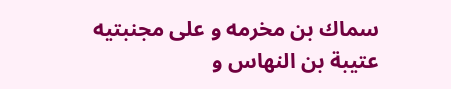سماك بن مخرمه و على مجنبتيه عتيبة بن النهاس و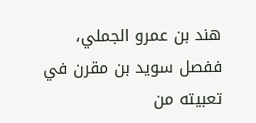هند بن عمرو الجملي، ففصل سويد بن مقرن في تعبيته من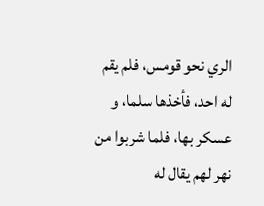الري نحو قومس، فلم يقم له احد، فأخذها سلما، و عسكر بها، فلما شربوا من نهر لهم يقال له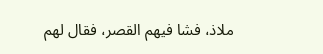ملاذ، فشا فيهم القصر، فقال لهم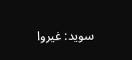سويد: غيروا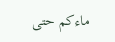ماءكم حتى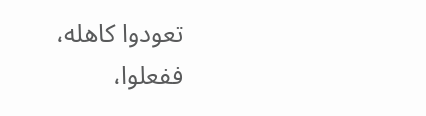تعودوا كاهله، ففعلوا،